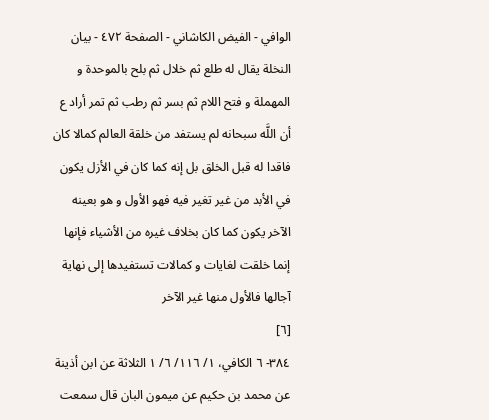الوافي - الفيض الكاشاني - الصفحة ٤٧٢ - بیان
النخلة يقال له طلع ثم خلال ثم بلح بالموحدة و المهملة و فتح اللام ثم بسر ثم رطب ثم تمر أراد ع أن اللَّه سبحانه لم يستفد من خلقة العالم كمالا كان فاقدا له قبل الخلق بل إنه كما كان في الأزل يكون في الأبد من غير تغير فيه فهو الأول و هو بعينه الآخر يكون كما كان بخلاف غيره من الأشياء فإنها إنما خلقت لغايات و كمالات تستفيدها إلى نهاية آجالها فالأول منها غير الآخر
[٦]
٣٨٤- ٦ الكافي، ١/ ١١٦/ ٦/ ١ الثلاثة عن ابن أذينة عن محمد بن حكيم عن ميمون البان قال سمعت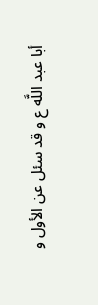أبا عبد اللَّه ع و قد سئل عن الأول و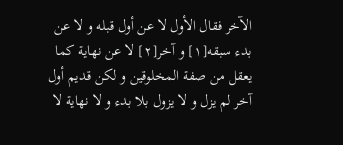الآخر فقال الأول لا عن أول قبله و لا عن بدء سبقه[١] و آخر[٢] لا عن نهاية كما يعقل من صفة المخلوقين و لكن قديم أول آخر لم يزل و لا يزول بلا بدء و لا نهاية لا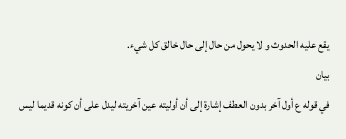يقع عليه الحدوث و لا يحول من حال إلى حال خالق كل شيء.
بيان
في قوله ع أول آخر بدون العطف إشارة إلى أن أوليته عين آخريته ليدل على أن كونه قديما ليس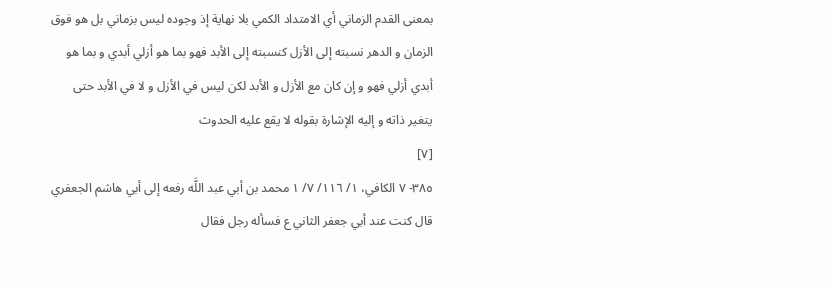بمعنى القدم الزماني أي الامتداد الكمي بلا نهاية إذ وجوده ليس بزماني بل هو فوق الزمان و الدهر نسبته إلى الأزل كنسبته إلى الأبد فهو بما هو أزلي أبدي و بما هو أبدي أزلي فهو و إن كان مع الأزل و الأبد لكن ليس في الأزل و لا في الأبد حتى يتغير ذاته و إليه الإشارة بقوله لا يقع عليه الحدوث
[٧]
٣٨٥- ٧ الكافي، ١/ ١١٦/ ٧/ ١ محمد بن أبي عبد اللَّه رفعه إلى أبي هاشم الجعفري قال كنت عند أبي جعفر الثاني ع فسأله رجل فقال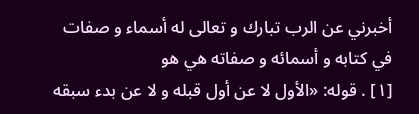أخبرني عن الرب تبارك و تعالى له أسماء و صفات في كتابه و أسمائه و صفاته هي هو
[١] . قوله: «الأول لا عن أول قبله و لا عن بدء سبقه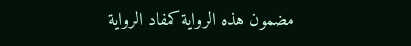مضمون هذه الرواية كمفاد الرواية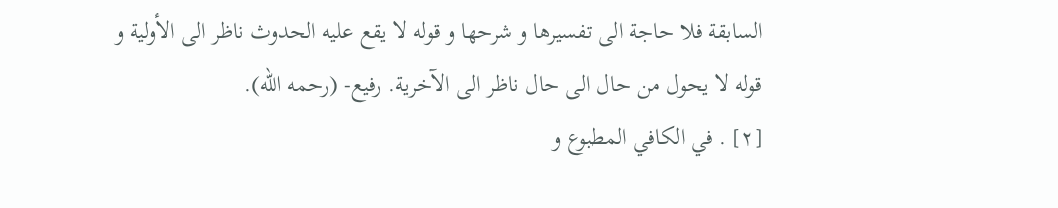السابقة فلا حاجة الى تفسيرها و شرحها و قوله لا يقع عليه الحدوث ناظر الى الأولية و قوله لا يحول من حال الى حال ناظر الى الآخرية. رفيع- (رحمه اللّه).
[٢] . في الكافي المطبوع و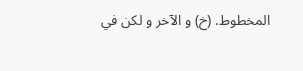المخطوط. (خ) و الآخر و لكن في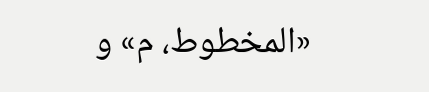«المخطوط، م» و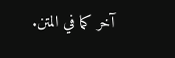آخر كما في المتن.